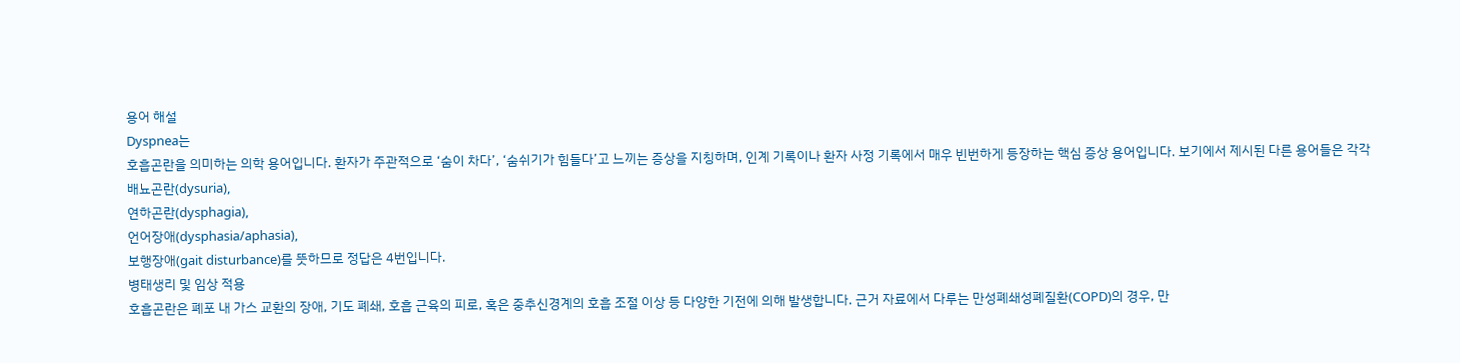용어 해설
Dyspnea는
호흡곤란을 의미하는 의학 용어입니다. 환자가 주관적으로 ‘숨이 차다’, ‘숨쉬기가 힘들다’고 느끼는 증상을 지칭하며, 인계 기록이나 환자 사정 기록에서 매우 빈번하게 등장하는 핵심 증상 용어입니다. 보기에서 제시된 다른 용어들은 각각
배뇨곤란(dysuria),
연하곤란(dysphagia),
언어장애(dysphasia/aphasia),
보행장애(gait disturbance)를 뜻하므로 정답은 4번입니다.
병태생리 및 임상 적용
호흡곤란은 폐포 내 가스 교환의 장애, 기도 폐쇄, 호흡 근육의 피로, 혹은 중추신경계의 호흡 조절 이상 등 다양한 기전에 의해 발생합니다. 근거 자료에서 다루는 만성폐쇄성폐질환(COPD)의 경우, 만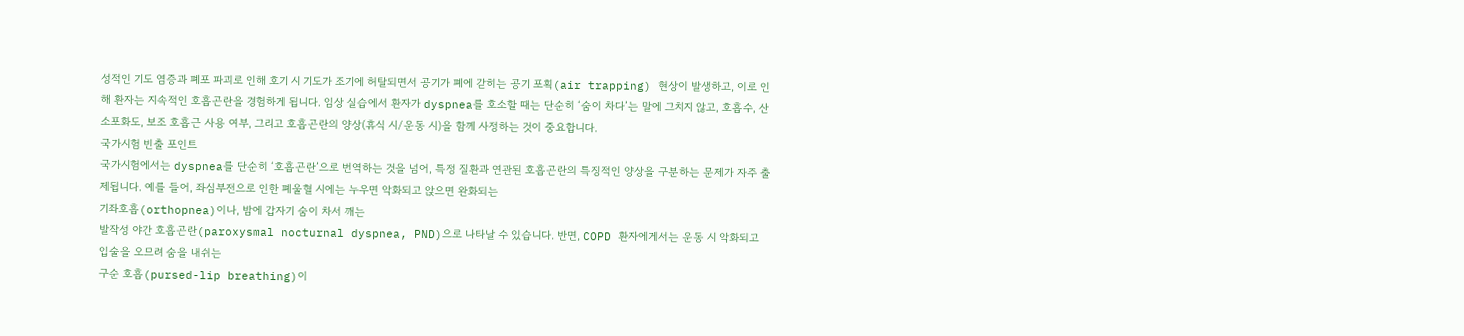성적인 기도 염증과 폐포 파괴로 인해 호기 시 기도가 조기에 허탈되면서 공기가 폐에 갇히는 공기 포획(air trapping) 현상이 발생하고, 이로 인해 환자는 지속적인 호흡곤란을 경험하게 됩니다. 임상 실습에서 환자가 dyspnea를 호소할 때는 단순히 ‘숨이 차다’는 말에 그치지 않고, 호흡수, 산소포화도, 보조 호흡근 사용 여부, 그리고 호흡곤란의 양상(휴식 시/운동 시)을 함께 사정하는 것이 중요합니다.
국가시험 빈출 포인트
국가시험에서는 dyspnea를 단순히 ‘호흡곤란’으로 번역하는 것을 넘어, 특정 질환과 연관된 호흡곤란의 특징적인 양상을 구분하는 문제가 자주 출제됩니다. 예를 들어, 좌심부전으로 인한 폐울혈 시에는 누우면 악화되고 앉으면 완화되는
기좌호흡(orthopnea)이나, 밤에 갑자기 숨이 차서 깨는
발작성 야간 호흡곤란(paroxysmal nocturnal dyspnea, PND)으로 나타날 수 있습니다. 반면, COPD 환자에게서는 운동 시 악화되고 입술을 오므려 숨을 내쉬는
구순 호흡(pursed-lip breathing)이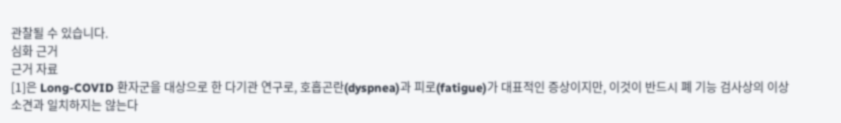관찰될 수 있습니다.
심화 근거
근거 자료
[1]은 Long-COVID 환자군을 대상으로 한 다기관 연구로, 호흡곤란(dyspnea)과 피로(fatigue)가 대표적인 증상이지만, 이것이 반드시 폐 기능 검사상의 이상 소견과 일치하지는 않는다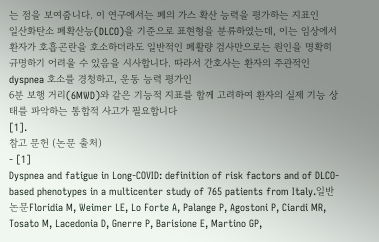는 점을 보여줍니다. 이 연구에서는 폐의 가스 확산 능력을 평가하는 지표인
일산화탄소 폐확산능(DLCO)을 기준으로 표현형을 분류하였는데, 이는 임상에서 환자가 호흡곤란을 호소하더라도 일반적인 폐활량 검사만으로는 원인을 명확히 규명하기 어려울 수 있음을 시사합니다. 따라서 간호사는 환자의 주관적인 dyspnea 호소를 경청하고, 운동 능력 평가인
6분 보행 거리(6MWD)와 같은 기능적 지표를 함께 고려하여 환자의 실제 기능 상태를 파악하는 통합적 사고가 필요합니다
[1].
참고 문헌 (논문 출처)
- [1]
Dyspnea and fatigue in Long-COVID: definition of risk factors and of DLCO-based phenotypes in a multicenter study of 765 patients from Italy.일반논문Floridia M, Weimer LE, Lo Forte A, Palange P, Agostoni P, Ciardi MR, Tosato M, Lacedonia D, Gnerre P, Barisione E, Martino GP,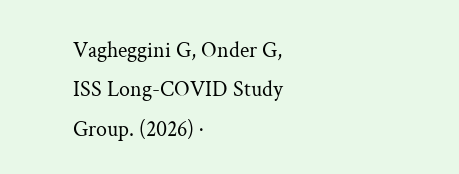Vagheggini G, Onder G, ISS Long-COVID Study Group. (2026) ·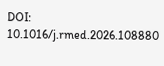DOI: 10.1016/j.rmed.2026.108880